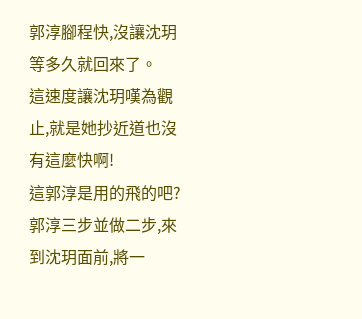郭淳腳程快,沒讓沈玥等多久就回來了。
這速度讓沈玥嘆為觀止,就是她抄近道也沒有這麼快啊!
這郭淳是用的飛的吧?
郭淳三步並做二步,來到沈玥面前,將一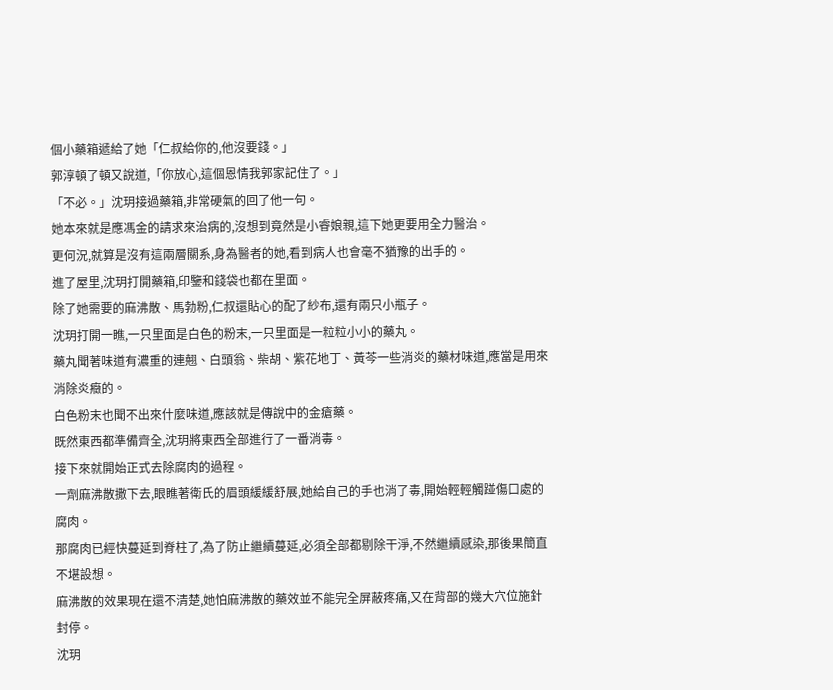個小藥箱遞給了她「仁叔給你的,他沒要錢。」
郭淳頓了頓又說道,「你放心,這個恩情我郭家記住了。」
「不必。」沈玥接過藥箱,非常硬氣的回了他一句。
她本來就是應馮金的請求來治病的,沒想到竟然是小睿娘親,這下她更要用全力醫治。
更何況,就算是沒有這兩層關系,身為醫者的她,看到病人也會毫不猶豫的出手的。
進了屋里,沈玥打開藥箱,印鑒和錢袋也都在里面。
除了她需要的麻沸散、馬勃粉,仁叔還貼心的配了紗布,還有兩只小瓶子。
沈玥打開一瞧,一只里面是白色的粉末,一只里面是一粒粒小小的藥丸。
藥丸聞著味道有濃重的連翹、白頭翁、柴胡、紫花地丁、黃芩一些消炎的藥材味道,應當是用來消除炎癥的。
白色粉末也聞不出來什麼味道,應該就是傳說中的金瘡藥。
既然東西都準備齊全,沈玥將東西全部進行了一番消毒。
接下來就開始正式去除腐肉的過程。
一劑麻沸散撒下去,眼瞧著衛氏的眉頭緩緩舒展,她給自己的手也消了毒,開始輕輕觸踫傷口處的腐肉。
那腐肉已經快蔓延到脊柱了,為了防止繼續蔓延,必須全部都剔除干淨,不然繼續感染,那後果簡直不堪設想。
麻沸散的效果現在還不清楚,她怕麻沸散的藥效並不能完全屏蔽疼痛,又在背部的幾大穴位施針封停。
沈玥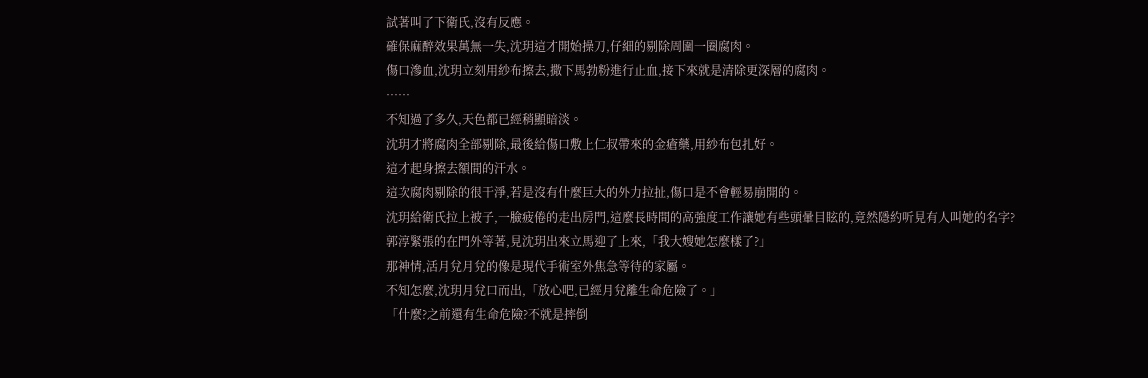試著叫了下衛氏,沒有反應。
確保麻醉效果萬無一失,沈玥這才開始操刀,仔細的剔除周圍一圈腐肉。
傷口滲血,沈玥立刻用紗布擦去,撒下馬勃粉進行止血,接下來就是清除更深層的腐肉。
……
不知過了多久,天色都已經稍顯暗淡。
沈玥才將腐肉全部剔除,最後給傷口敷上仁叔帶來的金瘡藥,用紗布包扎好。
這才起身擦去額間的汗水。
這次腐肉剔除的很干淨,若是沒有什麼巨大的外力拉扯,傷口是不會輕易崩開的。
沈玥給衛氏拉上被子,一臉疲倦的走出房門,這麼長時間的高強度工作讓她有些頭暈目眩的,竟然隱約听見有人叫她的名字?
郭淳緊張的在門外等著,見沈玥出來立馬迎了上來,「我大嫂她怎麼樣了?」
那神情,活月兌月兌的像是現代手術室外焦急等待的家屬。
不知怎麼,沈玥月兌口而出,「放心吧,已經月兌離生命危險了。」
「什麼?之前還有生命危險?不就是摔倒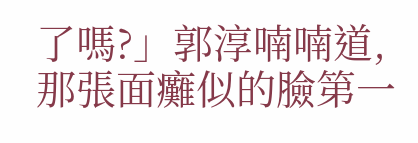了嗎?」郭淳喃喃道,那張面癱似的臉第一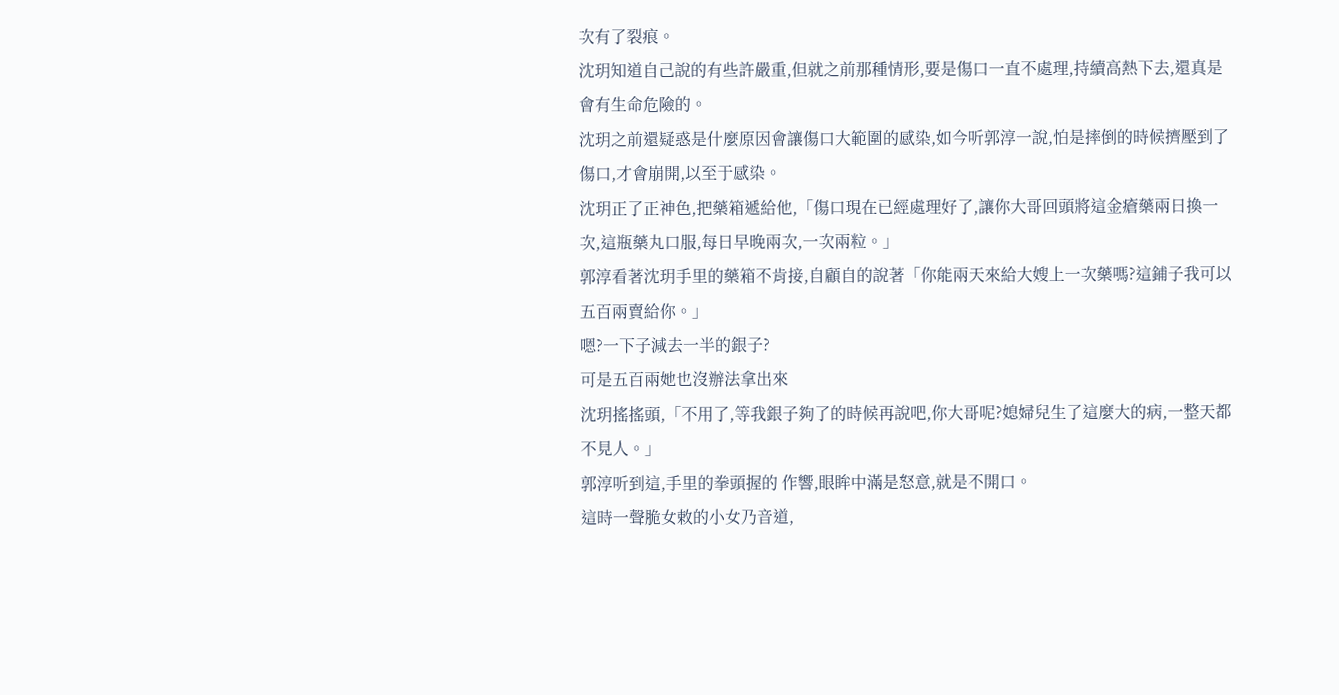次有了裂痕。
沈玥知道自己說的有些許嚴重,但就之前那種情形,要是傷口一直不處理,持續高熱下去,還真是會有生命危險的。
沈玥之前還疑惑是什麼原因會讓傷口大範圍的感染,如今听郭淳一說,怕是摔倒的時候擠壓到了傷口,才會崩開,以至于感染。
沈玥正了正神色,把藥箱遞給他,「傷口現在已經處理好了,讓你大哥回頭將這金瘡藥兩日換一次,這瓶藥丸口服,每日早晚兩次,一次兩粒。」
郭淳看著沈玥手里的藥箱不肯接,自顧自的說著「你能兩天來給大嫂上一次藥嗎?這鋪子我可以五百兩賣給你。」
嗯?一下子減去一半的銀子?
可是五百兩她也沒辦法拿出來
沈玥搖搖頭,「不用了,等我銀子夠了的時候再說吧,你大哥呢?媳婦兒生了這麼大的病,一整天都不見人。」
郭淳听到這,手里的拳頭握的 作響,眼眸中滿是怒意,就是不開口。
這時一聲脆女敕的小女乃音道,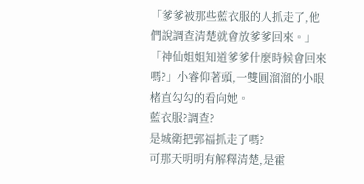「爹爹被那些藍衣服的人抓走了,他們說調查清楚就會放爹爹回來。」
「神仙姐姐知道爹爹什麼時候會回來嗎?」小睿仰著頭,一雙圓溜溜的小眼楮直勾勾的看向她。
藍衣服?調查?
是城衛把郭福抓走了嗎?
可那天明明有解釋清楚,是霍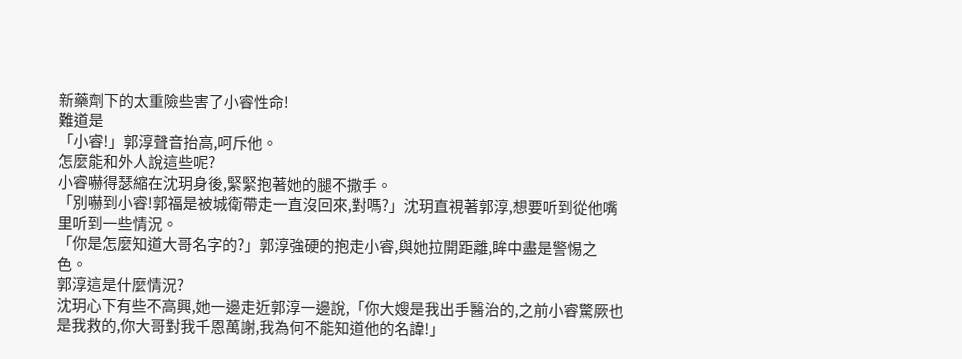新藥劑下的太重險些害了小睿性命!
難道是
「小睿!」郭淳聲音抬高,呵斥他。
怎麼能和外人說這些呢?
小睿嚇得瑟縮在沈玥身後,緊緊抱著她的腿不撒手。
「別嚇到小睿!郭福是被城衛帶走一直沒回來,對嗎?」沈玥直視著郭淳,想要听到從他嘴里听到一些情況。
「你是怎麼知道大哥名字的?」郭淳強硬的抱走小睿,與她拉開距離,眸中盡是警惕之色。
郭淳這是什麼情況?
沈玥心下有些不高興,她一邊走近郭淳一邊說,「你大嫂是我出手醫治的,之前小睿驚厥也是我救的,你大哥對我千恩萬謝,我為何不能知道他的名諱!」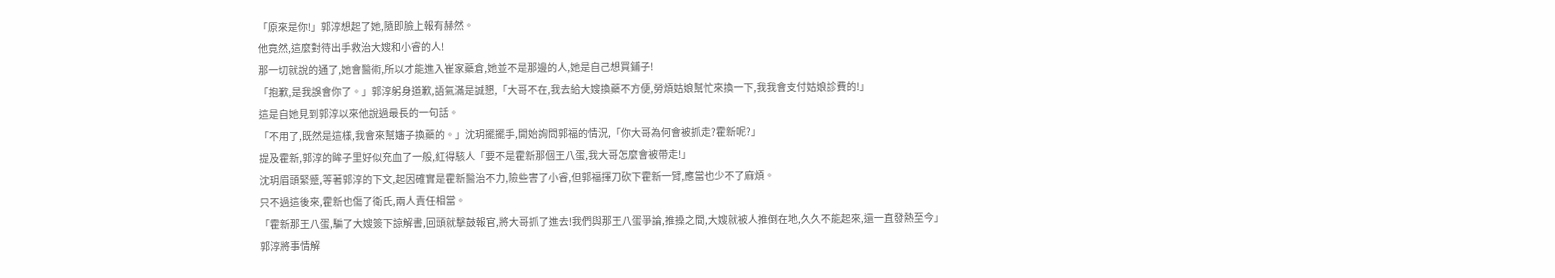「原來是你!」郭淳想起了她,隨即臉上報有赫然。
他竟然,這麼對待出手救治大嫂和小睿的人!
那一切就說的通了,她會醫術,所以才能進入崔家藥倉,她並不是那邊的人,她是自己想買鋪子!
「抱歉,是我誤會你了。」郭淳躬身道歉,語氣滿是誠懇,「大哥不在,我去給大嫂換藥不方便,勞煩姑娘幫忙來換一下,我我會支付姑娘診費的!」
這是自她見到郭淳以來他說過最長的一句話。
「不用了,既然是這樣,我會來幫嬸子換藥的。」沈玥擺擺手,開始詢問郭福的情況,「你大哥為何會被抓走?霍新呢?」
提及霍新,郭淳的眸子里好似充血了一般,紅得駭人「要不是霍新那個王八蛋,我大哥怎麼會被帶走!」
沈玥眉頭緊蹙,等著郭淳的下文,起因確實是霍新醫治不力,險些害了小睿,但郭福揮刀砍下霍新一臂,應當也少不了麻煩。
只不過這後來,霍新也傷了衛氏,兩人責任相當。
「霍新那王八蛋,騙了大嫂簽下諒解書,回頭就擊鼓報官,將大哥抓了進去!我們與那王八蛋爭論,推搡之間,大嫂就被人推倒在地,久久不能起來,還一直發熱至今」
郭淳將事情解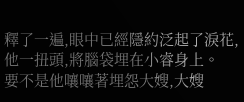釋了一遍,眼中已經隱約泛起了淚花,他一扭頭,將腦袋埋在小睿身上。
要不是他嚷嚷著埋怨大嫂,大嫂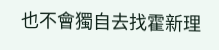也不會獨自去找霍新理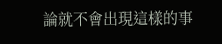論就不會出現這樣的事